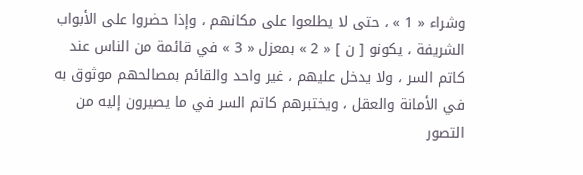وشراء « 1 » ، حتى لا يطلعوا على مكانهم ، وإذا حضروا على الأبواب الشريفة ، يكونو [ ن ] « 2 » بمعزل « 3 » في قائمة من الناس عند كاتم السر ، ولا يدخل عليهم ، غير واحد والقائم بمصالحهم موثوق به في الأمانة والعقل ، ويختبرهم كاتم السر في ما يصيرون إليه من التصور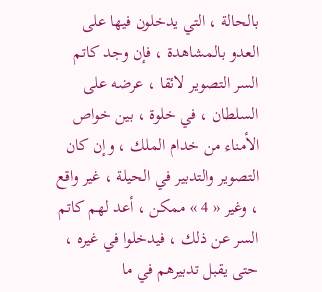بالحالة ، التي يدخلون فيها على العدو بالمشاهدة ، فإن وجد كاتم السر التصوير لائقا ، عرضه على السلطان ، في خلوة ، بين خواص الأمناء من خدام الملك ، وإن كان التصوير والتدبير في الحيلة ، غير واقع ، وغير « 4 » ممكن ، أعد لهم كاتم السر عن ذلك ، فيدخلوا في غيره ، حتى يقبل تدبيرهم في ما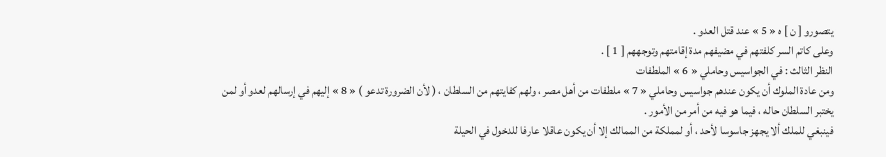يتصورو [ ن ] ه « 5 » عند قتل العدو .
وعلى كاتم السر كلفتهم في مضيفهم مدة إقامتهم وتوجههم [ 1 ] .
النظر الثالث : في الجواسيس وحاملي « 6 » الملطفات
ومن عادة الملوك أن يكون عندهم جواسيس وحاملي « 7 » ملطفات من أهل مصر ، ولهم كفايتهم من السلطان ، ( لأن الضرورة تدعو ) « 8 » إليهم في إرسالهم لعدو أو لمن يختبر السلطان حاله ، فيما هو فيه من أمر من الأمور .
فينبغي للملك ألا يجهز جاسوسا لأحد ، أو لمملكة من الممالك إلا أن يكون عاقلا عارفا للدخول في الحيلة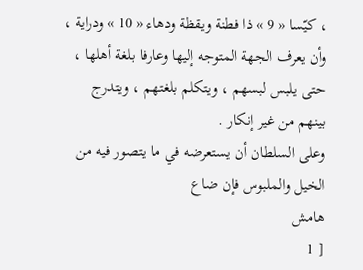، كيّسا « 9 » ذا فطنة ويقظة ودهاء « 10 » ودراية ، وأن يعرف الجهة المتوجه إليها وعارفا بلغة أهلها ، حتى يلبس لبسهم ، ويتكلم بلغتهم ، ويتدرج بينهم من غير إنكار .
وعلى السلطان أن يستعرضه في ما يتصور فيه من الخيل والملبوس فإن ضاع
هامش
[ 1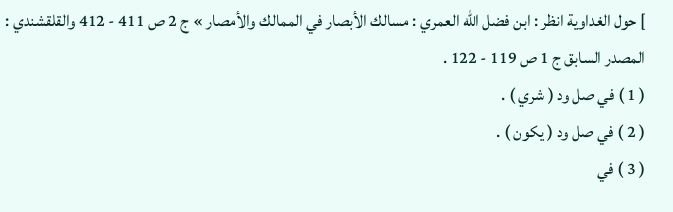] حول الغداوية انظر : ابن فضل اللّه العمري : مسالك الأبصار في الممالك والأمصار » ج 2 ص 411 - 412 والقلقشندي : المصدر السابق ج 1 ص 119 - 122 .
( 1 ) في صل ود ( شري ) .
( 2 ) في صل ود ( يكون ) .
( 3 ) في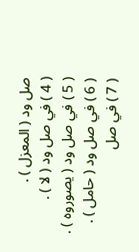صل ود ( المعزل ) .
( 4 ) في صل ود ( لا ) .
( 5 ) في صل ود ( يصوروه ) .
( 6 ) في صل ود ( حامل ) .
( 7 ) في صل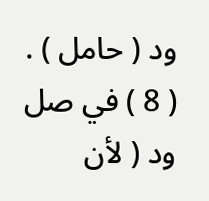ود ( حامل ) .
( 8 ) في صل ود ( لأن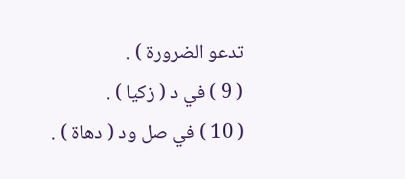تدعو الضرورة ) .
( 9 ) في د ( زكيا ) .
( 10 ) في صل ود ( دهاة ) .